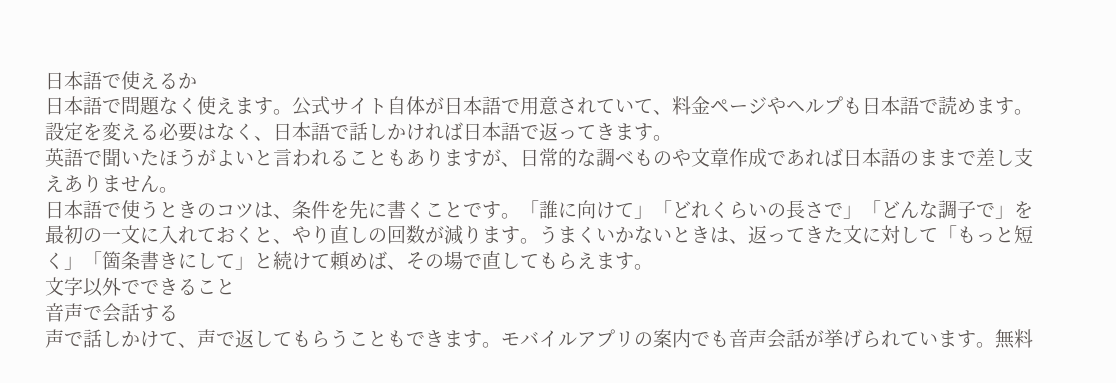日本語で使えるか
日本語で問題なく使えます。公式サイト自体が日本語で用意されていて、料金ページやヘルプも日本語で読めます。設定を変える必要はなく、日本語で話しかければ日本語で返ってきます。
英語で聞いたほうがよいと言われることもありますが、日常的な調べものや文章作成であれば日本語のままで差し支えありません。
日本語で使うときのコツは、条件を先に書くことです。「誰に向けて」「どれくらいの長さで」「どんな調子で」を最初の一文に入れておくと、やり直しの回数が減ります。うまくいかないときは、返ってきた文に対して「もっと短く」「箇条書きにして」と続けて頼めば、その場で直してもらえます。
文字以外でできること
音声で会話する
声で話しかけて、声で返してもらうこともできます。モバイルアプリの案内でも音声会話が挙げられています。無料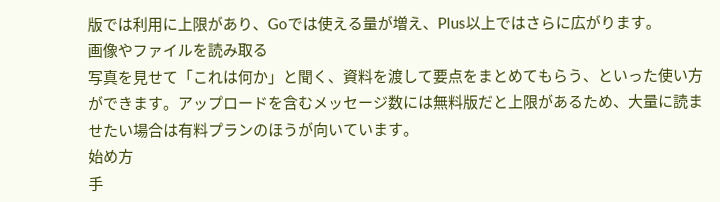版では利用に上限があり、Goでは使える量が増え、Plus以上ではさらに広がります。
画像やファイルを読み取る
写真を見せて「これは何か」と聞く、資料を渡して要点をまとめてもらう、といった使い方ができます。アップロードを含むメッセージ数には無料版だと上限があるため、大量に読ませたい場合は有料プランのほうが向いています。
始め方
手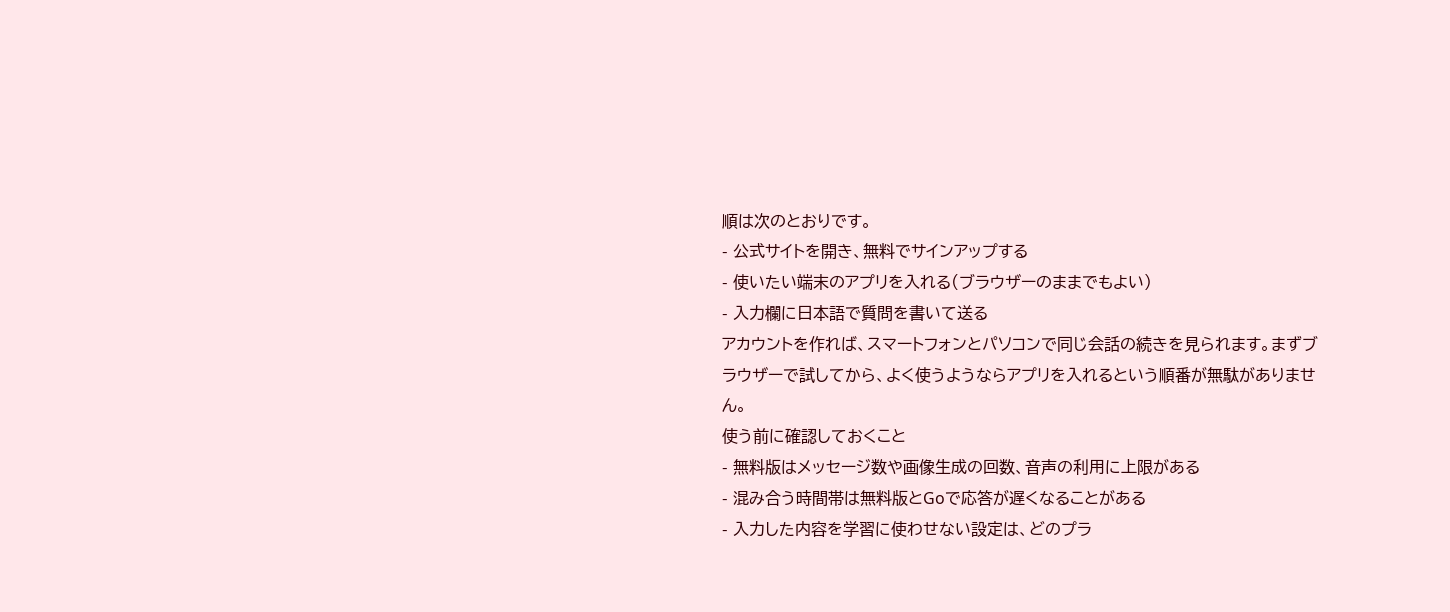順は次のとおりです。
- 公式サイトを開き、無料でサインアップする
- 使いたい端末のアプリを入れる(ブラウザーのままでもよい)
- 入力欄に日本語で質問を書いて送る
アカウントを作れば、スマートフォンとパソコンで同じ会話の続きを見られます。まずブラウザーで試してから、よく使うようならアプリを入れるという順番が無駄がありません。
使う前に確認しておくこと
- 無料版はメッセージ数や画像生成の回数、音声の利用に上限がある
- 混み合う時間帯は無料版とGoで応答が遅くなることがある
- 入力した内容を学習に使わせない設定は、どのプラ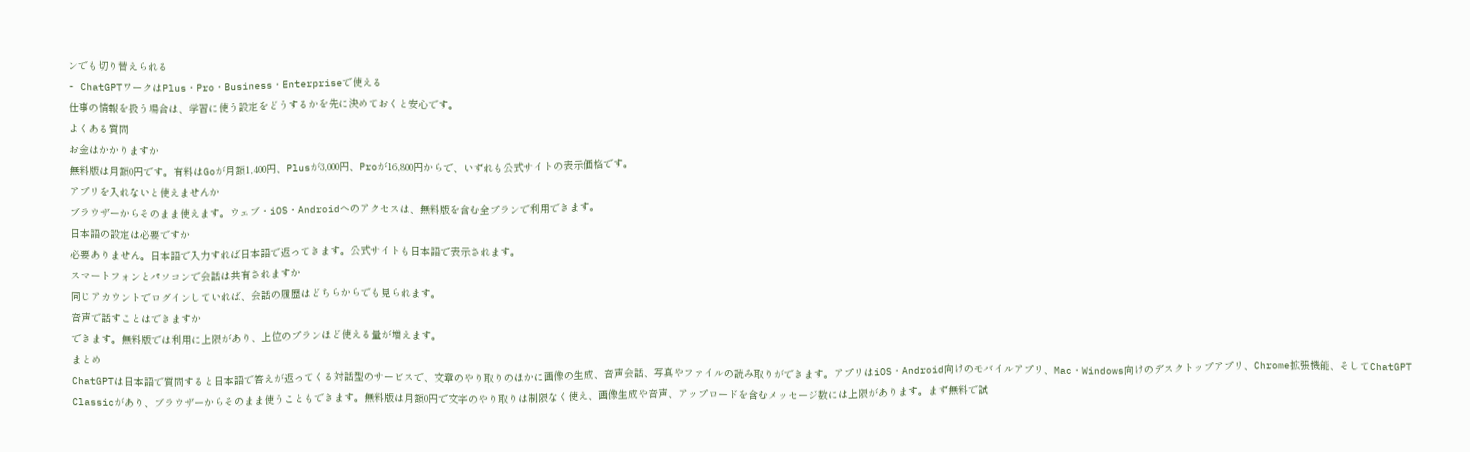ンでも切り替えられる
- ChatGPTワークはPlus・Pro・Business・Enterpriseで使える
仕事の情報を扱う場合は、学習に使う設定をどうするかを先に決めておくと安心です。
よくある質問
お金はかかりますか
無料版は月額0円です。有料はGoが月額1,400円、Plusが3,000円、Proが16,800円からで、いずれも公式サイトの表示価格です。
アプリを入れないと使えませんか
ブラウザーからそのまま使えます。ウェブ・iOS・Androidへのアクセスは、無料版を含む全プランで利用できます。
日本語の設定は必要ですか
必要ありません。日本語で入力すれば日本語で返ってきます。公式サイトも日本語で表示されます。
スマートフォンとパソコンで会話は共有されますか
同じアカウントでログインしていれば、会話の履歴はどちらからでも見られます。
音声で話すことはできますか
できます。無料版では利用に上限があり、上位のプランほど使える量が増えます。
まとめ
ChatGPTは日本語で質問すると日本語で答えが返ってくる対話型のサービスで、文章のやり取りのほかに画像の生成、音声会話、写真やファイルの読み取りができます。アプリはiOS・Android向けのモバイルアプリ、Mac・Windows向けのデスクトップアプリ、Chrome拡張機能、そしてChatGPT Classicがあり、ブラウザーからそのまま使うこともできます。無料版は月額0円で文字のやり取りは制限なく使え、画像生成や音声、アップロードを含むメッセージ数には上限があります。まず無料で試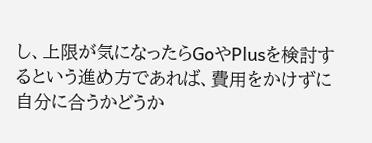し、上限が気になったらGoやPlusを検討するという進め方であれば、費用をかけずに自分に合うかどうか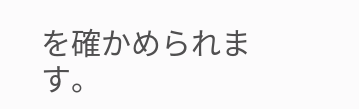を確かめられます。